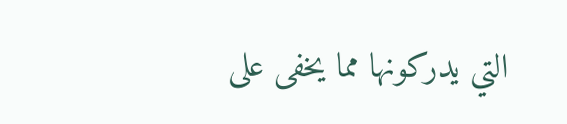التي يدركونها مما يخفى على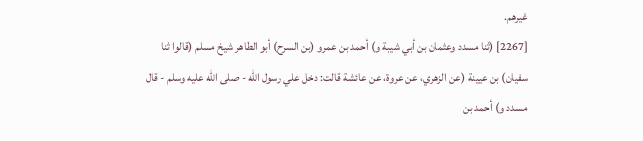غيرهم.
[2267] (ثنا مسدد وعثمان بن أبي شيبة و) أحمد بن عمرو (بن السرح) أبو الطاهر شيخ مسلم (قالوا ثنا سفيان) بن عيينة (عن الزهري، عن عروة، عن عائشة قالت: دخل علي رسول الله - صلى الله عليه وسلم - قال مسدد و) أحمد بن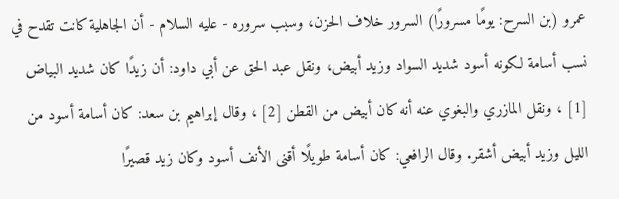عمرو (بن السرح: يومًا مسرورًا) السرور خلاف الحزن، وسبب سروره - عليه السلام - أن الجاهلية كانت تقدح في نسب أسامة لكونه أسود شديد السواد وزيد أبيض، ونقل عبد الحق عن أبي داود: أن زيدًا كان شديد البياض [1] ، ونقل المازري والبغوي عنه أنه كان أبيض من القطن [2] ، وقال إبراهيم بن سعد: كان أسامة أسود من الليل وزيد أبيض أشقر. وقال الرافعي: كان أسامة طويلًا أقنى الأنف أسود وكان زيد قصيرًا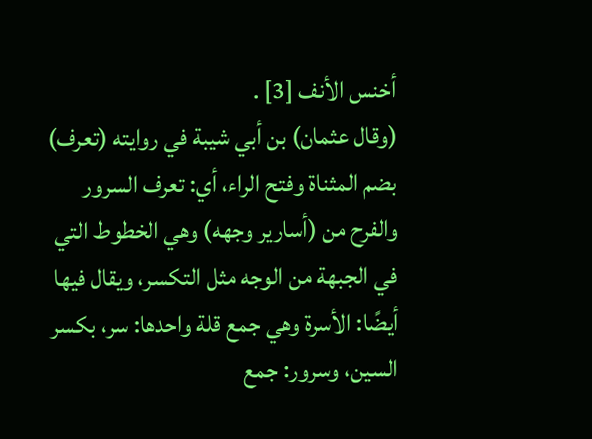أخنس الأنف [3] .
(وقال عثمان) بن أبي شيبة في روايته (تعرف) بضم المثناة وفتح الراء، أي: تعرف السرور والفرح من (أسارير وجهه) وهي الخطوط التي في الجبهة من الوجه مثل التكسر، ويقال فيها أيضًا: الأسرة وهي جمع قلة واحدها: سر، بكسر السين، وسرور: جمع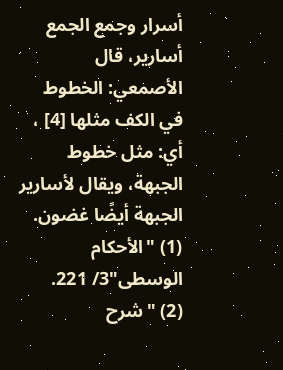أسرار وجمع الجمع أسارير، قال الأصمعي: الخطوط في الكف مثلها [4] ، أي: مثل خطوط الجبهة، ويقال لأسارير الجبهة أيضًا غضون.
(1) "الأحكام الوسطى"3/ 221.
(2) "شرح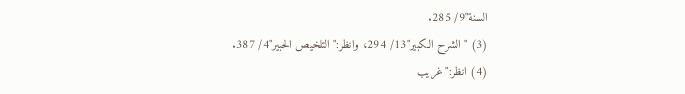السنة"9/ 285.
(3) "الشرح الكبير"13/ 294، وانظر:"التلخيص الحبير"4/ 387.
(4) انظر:"غريب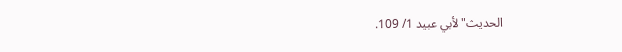الحديث"لأبي عبيد 1/ 109.